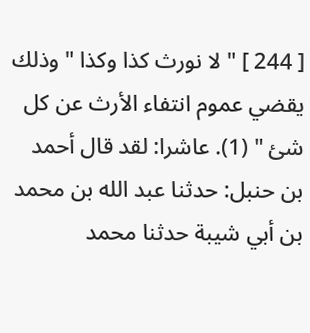[ 244 ] " لا نورث كذا وكذا " وذلك يقضي عموم انتفاء الأرث عن كل شئ " (1). عاشرا: لقد قال أحمد بن حنبل: حدثنا عبد الله بن محمد بن أبي شيبة حدثنا محمد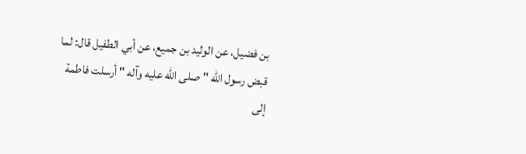بن فضيل، عن الوليد بن جميع، عن أبي الطفيل قال: لما قبض رسول الله " صلى الله عليه وآله " أرسلت فاطمة إلى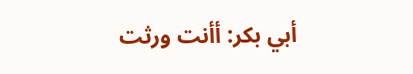أبي بكر: أأنت ورثت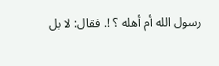رسول الله أم أهله ؟ !. فقال: لا بل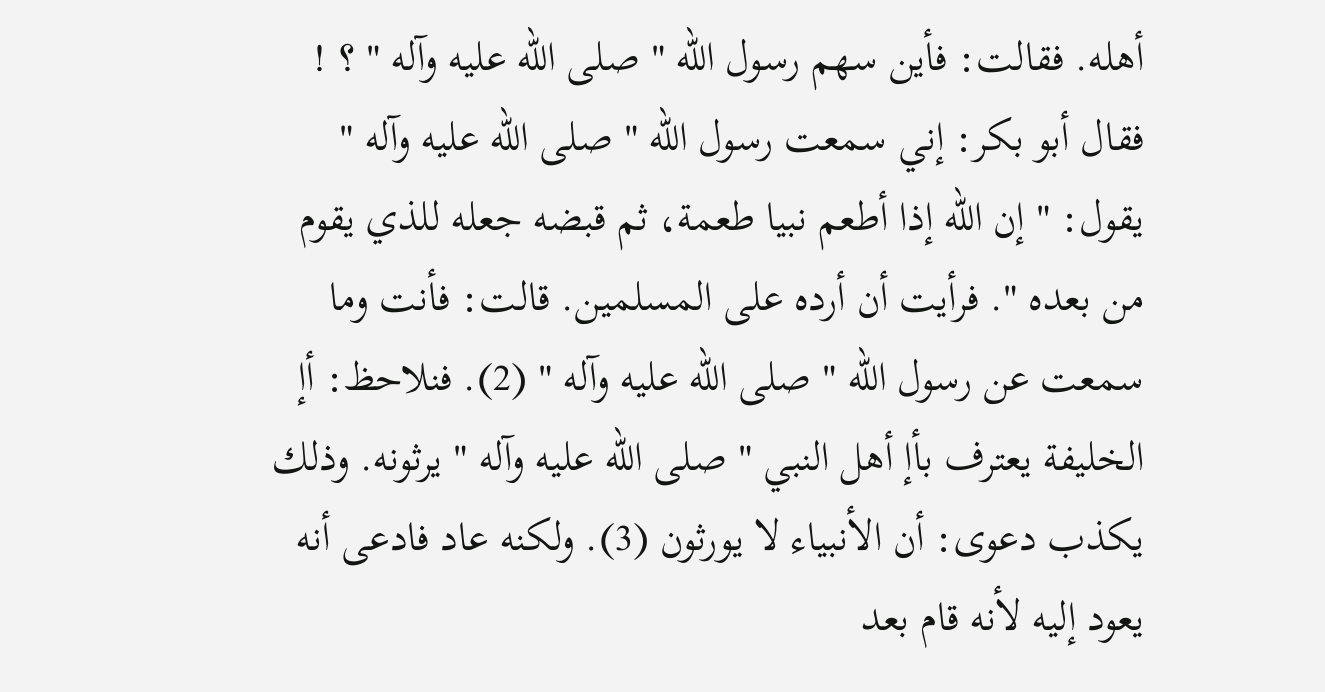أهله. فقالت: فأين سهم رسول الله " صلى الله عليه وآله " ؟ ! فقال أبو بكر: إني سمعت رسول الله " صلى الله عليه وآله " يقول: " إن الله إذا أطعم نبيا طعمة، ثم قبضه جعله للذي يقوم من بعده ". فرأيت أن أرده على المسلمين. قالت: فأنت وما سمعت عن رسول الله " صلى الله عليه وآله " (2). فنلاحظ: أإ الخليفة يعترف بأإ أهل النبي " صلى الله عليه وآله " يرثونه. وذلك يكذب دعوى: أن الأنبياء لا يورثون (3). ولكنه عاد فادعى أنه يعود إليه لأنه قام بعد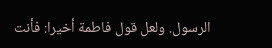الرسول. ولعل قول فاطمة أخيرا: فأنت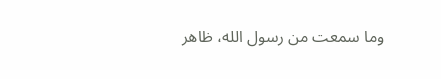وما سمعت من رسول الله، ظاهر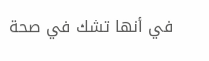في أنها تشك في صحة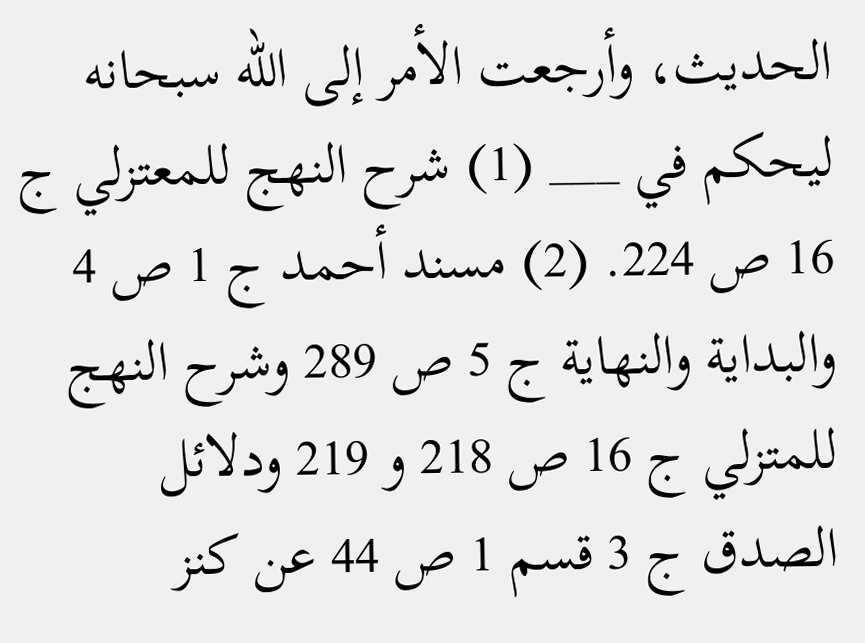الحديث، وأرجعت الأمر إلى الله سبحانه ليحكم في ___ (1) شرح النهج للمعتزلي ج 16 ص 224. (2) مسند أحمد ج 1 ص 4 والبداية والنهاية ج 5 ص 289 وشرح النهج للمتزلي ج 16 ص 218 و 219 ودلائل الصدق ج 3 قسم 1 ص 44 عن كنز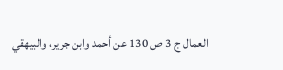العمال ج 3 ص 130 عن أحمد وابن جرير، والبيهقي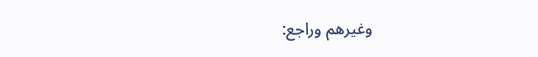وغيرهم وراجع: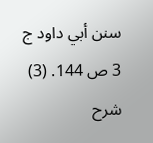سنن أبي داود ج 3 ص 144. (3) شرح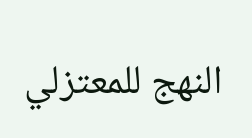النهج للمعتزلي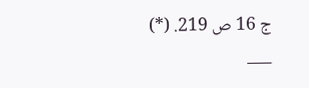ج 16 ص 219. (*) ___